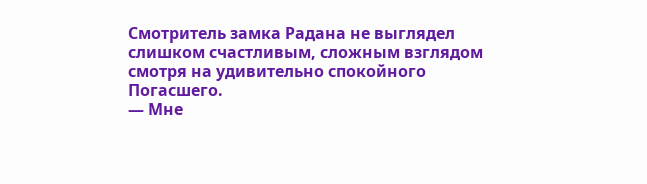Смотритель замка Радана не выглядел слишком счастливым, сложным взглядом смотря на удивительно спокойного Погасшего.
— Мне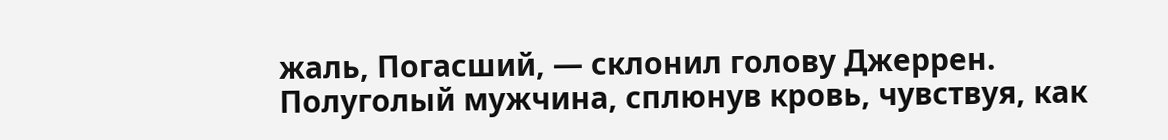жаль, Погасший, — склонил голову Джеррен.
Полуголый мужчина, сплюнув кровь, чувствуя, как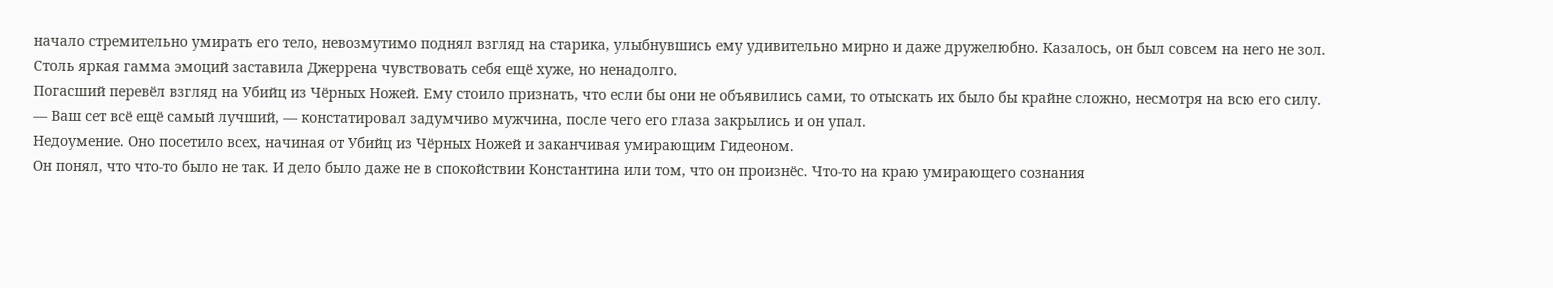начало стремительно умирать его тело, невозмутимо поднял взгляд на старика, улыбнувшись ему удивительно мирно и даже дружелюбно. Казалось, он был совсем на него не зол.
Столь яркая гамма эмоций заставила Джеррена чувствовать себя ещё хуже, но ненадолго.
Погасший перевёл взгляд на Убийц из Чёрных Ножей. Ему стоило признать, что если бы они не объявились сами, то отыскать их было бы крайне сложно, несмотря на всю его силу.
— Ваш сет всё ещё самый лучший, — констатировал задумчиво мужчина, после чего его глаза закрылись и он упал.
Недоумение. Оно посетило всех, начиная от Убийц из Чёрных Ножей и заканчивая умирающим Гидеоном.
Он понял, что что-то было не так. И дело было даже не в спокойствии Константина или том, что он произнёс. Что-то на краю умирающего сознания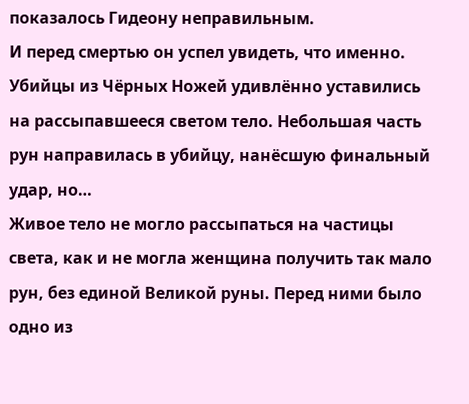показалось Гидеону неправильным.
И перед смертью он успел увидеть, что именно.
Убийцы из Чёрных Ножей удивлённо уставились на рассыпавшееся светом тело. Небольшая часть рун направилась в убийцу, нанёсшую финальный удар, но…
Живое тело не могло рассыпаться на частицы света, как и не могла женщина получить так мало рун, без единой Великой руны. Перед ними было одно из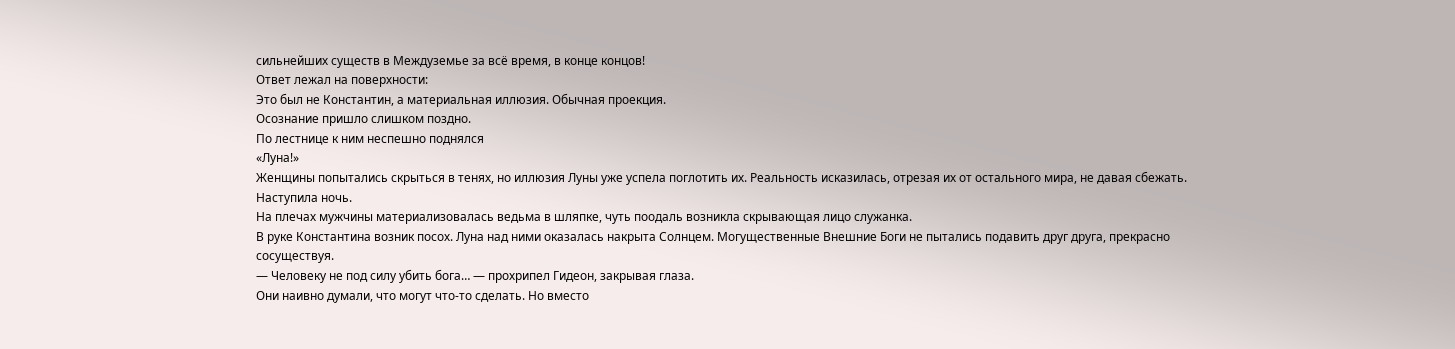сильнейших существ в Междуземье за всё время, в конце концов!
Ответ лежал на поверхности:
Это был не Константин, а материальная иллюзия. Обычная проекция.
Осознание пришло слишком поздно.
По лестнице к ним неспешно поднялся
«Луна!»
Женщины попытались скрыться в тенях, но иллюзия Луны уже успела поглотить их. Реальность исказилась, отрезая их от остального мира, не давая сбежать.
Наступила ночь.
На плечах мужчины материализовалась ведьма в шляпке, чуть поодаль возникла скрывающая лицо служанка.
В руке Константина возник посох. Луна над ними оказалась накрыта Солнцем. Могущественные Внешние Боги не пытались подавить друг друга, прекрасно сосуществуя.
— Человеку не под силу убить бога… — прохрипел Гидеон, закрывая глаза.
Они наивно думали, что могут что-то сделать. Но вместо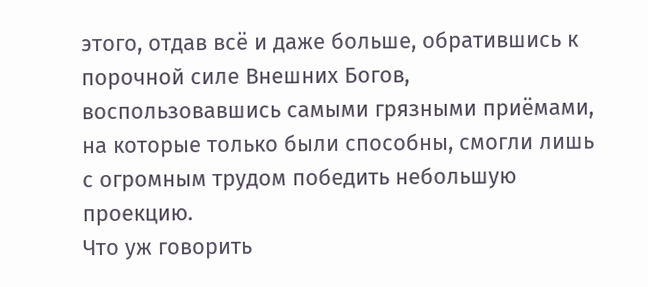этого, отдав всё и даже больше, обратившись к порочной силе Внешних Богов, воспользовавшись самыми грязными приёмами, на которые только были способны, смогли лишь с огромным трудом победить небольшую проекцию.
Что уж говорить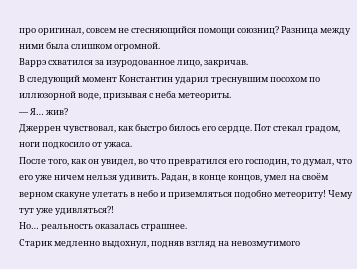про оригинал, совсем не стесняющийся помощи союзниц? Разница между ними была слишком огромной.
Варрэ схватился за изуродованное лицо, закричав.
В следующий момент Константин ударил треснувшим посохом по иллюзорной воде, призывая с неба метеориты.
— Я… жив?
Джеррен чувствовал, как быстро билось его сердце. Пот стекал градом, ноги подкосило от ужаса.
После того, как он увидел, во что превратился его господин, то думал, что его уже ничем нельзя удивить. Радан, в конце концов, умел на своём верном скакуне улетать в небо и приземляться подобно метеориту! Чему тут уже удивляться⁈
Но… реальность оказалась страшнее.
Старик медленно выдохнул, подняв взгляд на невозмутимого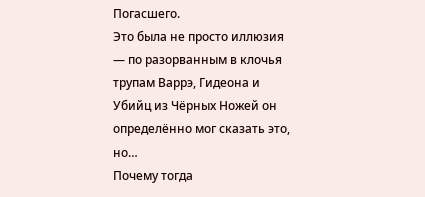Погасшего.
Это была не просто иллюзия — по разорванным в клочья трупам Варрэ, Гидеона и Убийц из Чёрных Ножей он определённо мог сказать это, но…
Почему тогда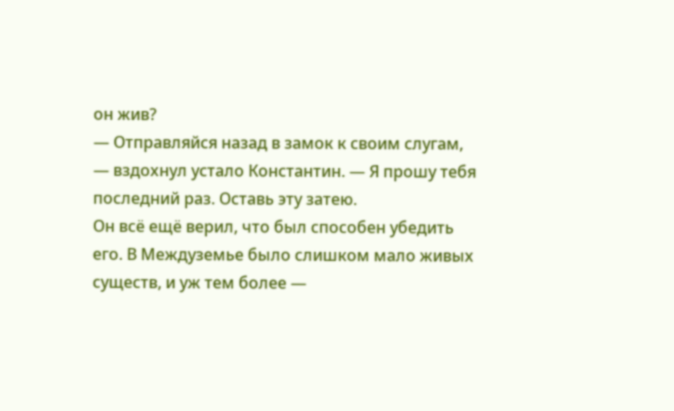он жив?
— Отправляйся назад в замок к своим слугам, — вздохнул устало Константин. — Я прошу тебя последний раз. Оставь эту затею.
Он всё ещё верил, что был способен убедить его. В Междуземье было слишком мало живых существ, и уж тем более —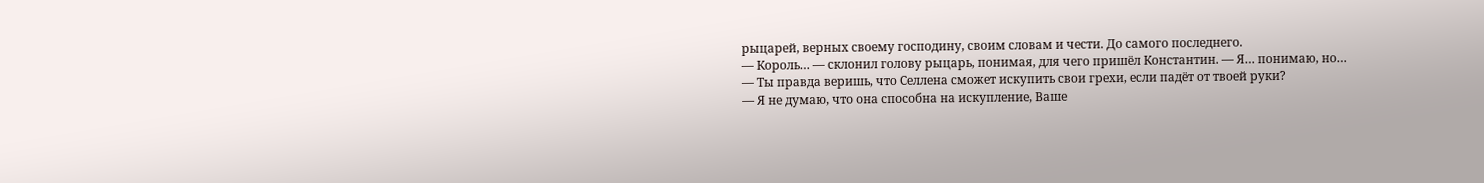рыцарей, верных своему господину, своим словам и чести. До самого последнего.
— Король… — склонил голову рыцарь, понимая, для чего пришёл Константин. — Я… понимаю, но…
— Ты правда веришь, что Селлена сможет искупить свои грехи, если падёт от твоей руки?
— Я не думаю, что она способна на искупление, Ваше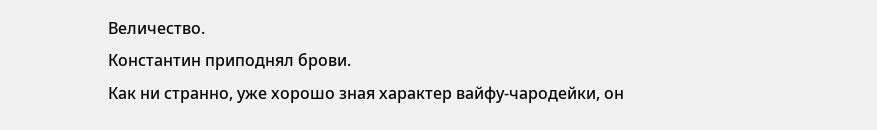Величество.
Константин приподнял брови.
Как ни странно, уже хорошо зная характер вайфу-чародейки, он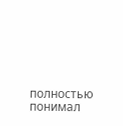полностью понимал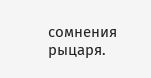сомнения рыцаря.